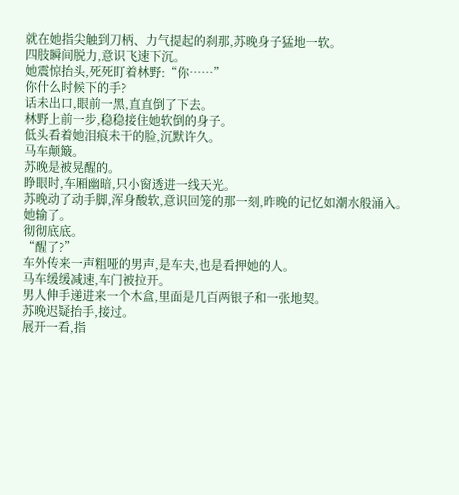就在她指尖触到刀柄、力气提起的刹那,苏晚身子猛地一软。
四肢瞬间脱力,意识飞速下沉。
她震惊抬头,死死盯着林野:“你……”
你什么时候下的手?
话未出口,眼前一黑,直直倒了下去。
林野上前一步,稳稳接住她软倒的身子。
低头看着她泪痕未干的脸,沉默许久。
马车颠簸。
苏晚是被晃醒的。
睁眼时,车厢幽暗,只小窗透进一线天光。
苏晚动了动手脚,浑身酸软,意识回笼的那一刻,昨晚的记忆如潮水般涌入。
她输了。
彻彻底底。
“醒了?”
车外传来一声粗哑的男声,是车夫,也是看押她的人。
马车缓缓减速,车门被拉开。
男人伸手递进来一个木盒,里面是几百两银子和一张地契。
苏晚迟疑抬手,接过。
展开一看,指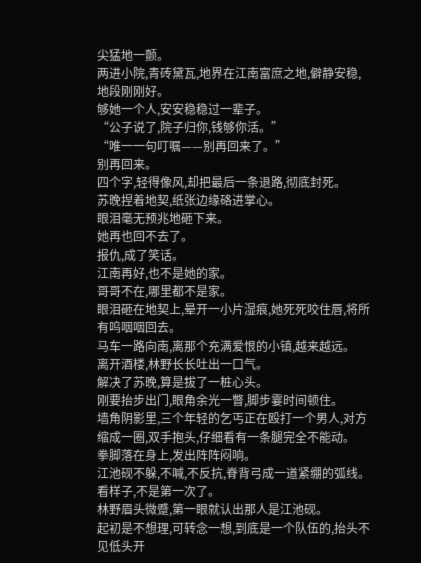尖猛地一颤。
两进小院,青砖黛瓦,地界在江南富庶之地,僻静安稳,地段刚刚好。
够她一个人,安安稳稳过一辈子。
“公子说了,院子归你,钱够你活。”
“唯一一句叮嘱——别再回来了。”
别再回来。
四个字,轻得像风,却把最后一条退路,彻底封死。
苏晚捏着地契,纸张边缘硌进掌心。
眼泪毫无预兆地砸下来。
她再也回不去了。
报仇,成了笑话。
江南再好,也不是她的家。
哥哥不在,哪里都不是家。
眼泪砸在地契上,晕开一小片湿痕,她死死咬住唇,将所有呜咽咽回去。
马车一路向南,离那个充满爱恨的小镇,越来越远。
离开酒楼,林野长长吐出一口气。
解决了苏晚,算是拔了一桩心头。
刚要抬步出门,眼角余光一瞥,脚步霎时间顿住。
墙角阴影里,三个年轻的乞丐正在殴打一个男人,对方缩成一圈,双手抱头,仔细看有一条腿完全不能动。
拳脚落在身上,发出阵阵闷响。
江池砚不躲,不喊,不反抗,脊背弓成一道紧绷的弧线。
看样子,不是第一次了。
林野眉头微蹙,第一眼就认出那人是江池砚。
起初是不想理,可转念一想,到底是一个队伍的,抬头不见低头开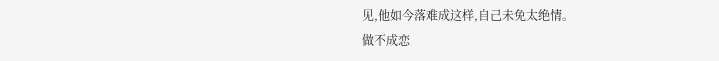见,他如今落难成这样,自己未免太绝情。
做不成恋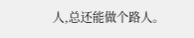人,总还能做个路人。